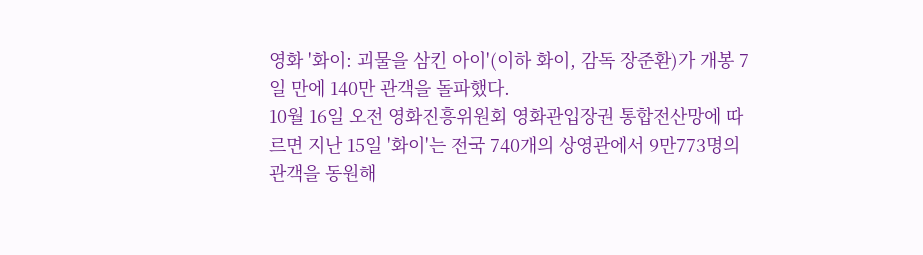영화 '화이: 괴물을 삼킨 아이'(이하 화이, 감독 장준환)가 개봉 7일 만에 140만 관객을 돌파했다.
10월 16일 오전 영화진흥위원회 영화관입장권 통합전산망에 따르면 지난 15일 '화이'는 전국 740개의 상영관에서 9만773명의 관객을 동원해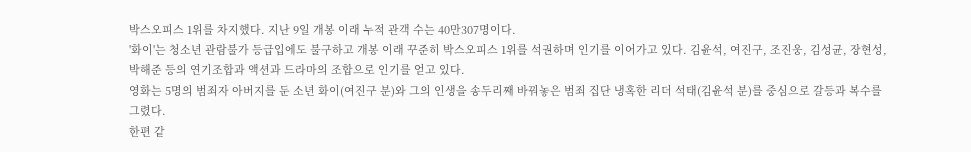박스오피스 1위를 차지했다. 지난 9일 개봉 이래 누적 관객 수는 40만307명이다.
'화이'는 청소년 관람불가 등급입에도 불구하고 개봉 이래 꾸준히 박스오피스 1위를 석권하며 인기를 이어가고 있다. 김윤석, 여진구, 조진웅, 김성균, 장현성, 박해준 등의 연기조합과 액션과 드라마의 조합으로 인기를 얻고 있다.
영화는 5명의 범죄자 아버지를 둔 소년 화이(여진구 분)와 그의 인생을 송두리째 바꿔놓은 범죄 집단 냉혹한 리더 석태(김윤석 분)를 중심으로 갈등과 복수를 그렸다.
한편 같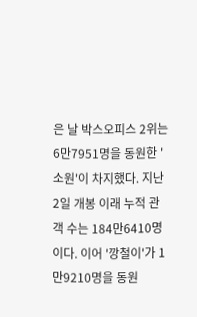은 날 박스오피스 2위는 6만7951명을 동원한 '소원'이 차지했다. 지난 2일 개봉 이래 누적 관객 수는 184만6410명이다. 이어 '깡철이'가 1만9210명을 동원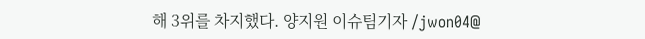해 3위를 차지했다. 양지원 이슈팀기자 /jwon04@